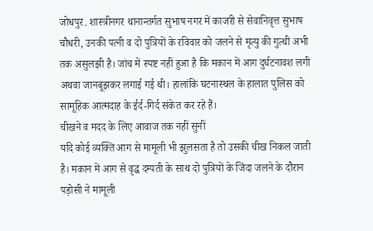जोधपुर. शास्त्रीनगर थानान्तर्गत सुभाष नगर में काजरी से सेवानिवृत्त सुभाष चौधरी, उनकी पत्नी व दो पुत्रियों के रविवार को जलने से मृत्यु की गुत्थी अभी तक असुलझी है। जांच में स्पष्ट नहीं हुआ है कि मकान में आग दुर्घटनावश लगी अथवा जानबूझकर लगाई गई थी। हालांकि घटनास्थल के हालात पुलिस को सामूहिक आत्मदाह के ईर्द-गिर्द संकेत कर रहे हैं।
चीखने व मदद के लिए आवाज तक नहीं सुनीं
यदि कोई व्यक्ति आग से मामूली भी झुलसता है तो उसकी चीख निकल जाती है। मकान में आग से वृद्ध दम्पती के साथ दो पुत्रियों के जिंदा जलने के दौरान पड़ोसी ने मामूली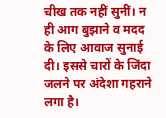चीख तक नहीं सुनीं। न ही आग बुझाने व मदद के लिए आवाज सुनाई दी। इससे चारों के जिंदा जलने पर अंदेशा गहराने लगा है।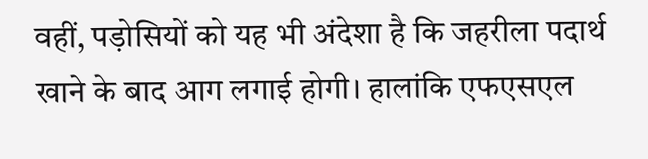वहीं, पड़ोसियों को यह भी अंदेशा है कि जहरीला पदार्थ खाने के बाद आग लगाई होगी। हालांकि एफएसएल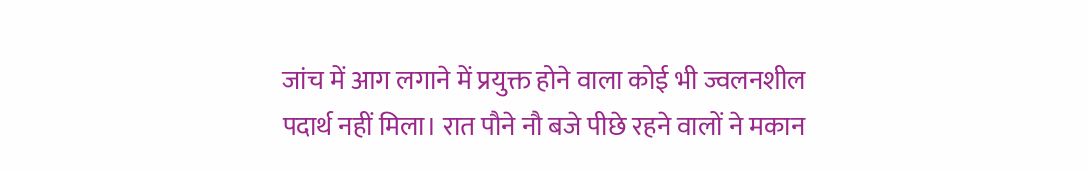जांच में आग लगाने में प्रयुक्त होने वाला कोई भी ज्वलनशील पदार्थ नहीं मिला। रात पौने नौ बजे पीछे रहने वालों ने मकान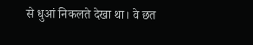से धुआं निकलते देखा था। वे छत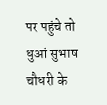पर पहुंचे तो धुआं सुभाष चौधरी के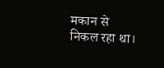मकान से निकल रहा था।